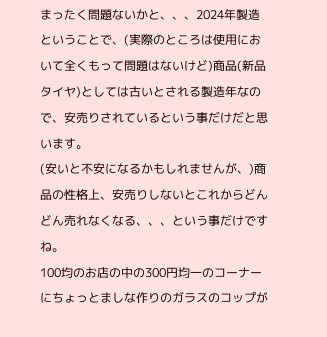まったく問題ないかと、、、2024年製造ということで、(実際のところは使用において全くもって問題はないけど)商品(新品タイヤ)としては古いとされる製造年なので、安売りされているという事だけだと思います。
(安いと不安になるかもしれませんが、)商品の性格上、安売りしないとこれからどんどん売れなくなる、、、という事だけですね。
100均のお店の中の300円均一のコーナーにちょっとましな作りのガラスのコップが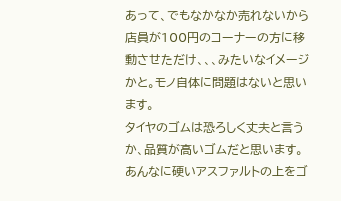あって、でもなかなか売れないから店員が100円のコーナーの方に移動させただけ、、、みたいなイメージかと。モノ自体に問題はないと思います。
タイヤのゴムは恐ろしく丈夫と言うか、品質が高いゴムだと思います。
あんなに硬いアスファルトの上をゴ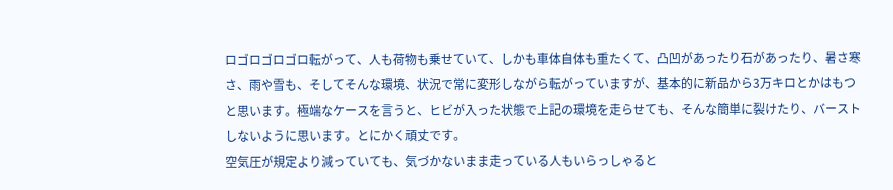ロゴロゴロゴロ転がって、人も荷物も乗せていて、しかも車体自体も重たくて、凸凹があったり石があったり、暑さ寒さ、雨や雪も、そしてそんな環境、状況で常に変形しながら転がっていますが、基本的に新品から3万キロとかはもつと思います。極端なケースを言うと、ヒビが入った状態で上記の環境を走らせても、そんな簡単に裂けたり、バーストしないように思います。とにかく頑丈です。
空気圧が規定より減っていても、気づかないまま走っている人もいらっしゃると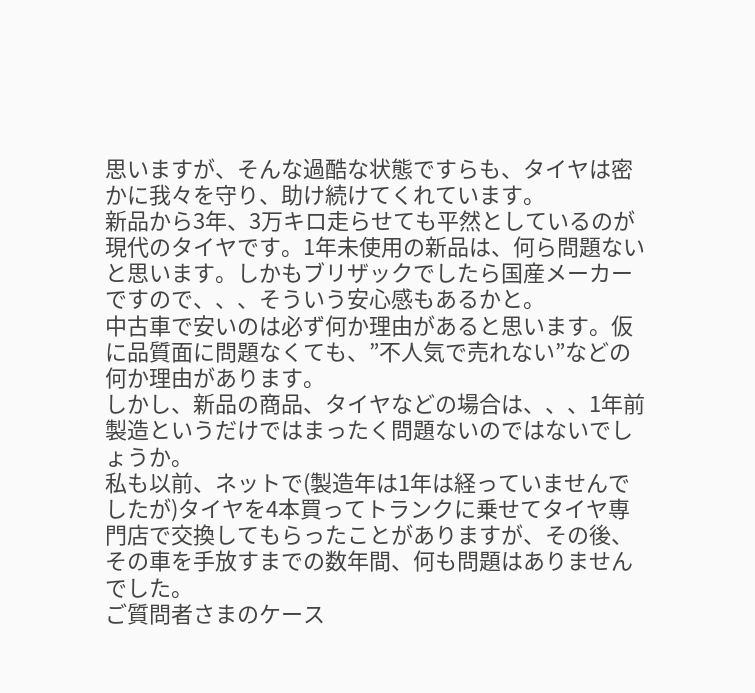思いますが、そんな過酷な状態ですらも、タイヤは密かに我々を守り、助け続けてくれています。
新品から3年、3万キロ走らせても平然としているのが現代のタイヤです。1年未使用の新品は、何ら問題ないと思います。しかもブリザックでしたら国産メーカーですので、、、そういう安心感もあるかと。
中古車で安いのは必ず何か理由があると思います。仮に品質面に問題なくても、”不人気で売れない”などの何か理由があります。
しかし、新品の商品、タイヤなどの場合は、、、1年前製造というだけではまったく問題ないのではないでしょうか。
私も以前、ネットで(製造年は1年は経っていませんでしたが)タイヤを4本買ってトランクに乗せてタイヤ専門店で交換してもらったことがありますが、その後、その車を手放すまでの数年間、何も問題はありませんでした。
ご質問者さまのケース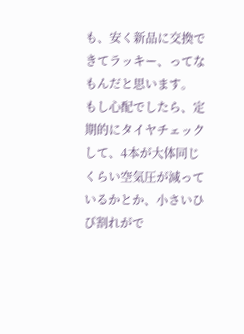も、安く新品に交換できてラッキー、ってなもんだと思います。
もし心配でしたら、定期的にタイヤチェックして、4本が大体同じくらい空気圧が減っているかとか、小さいひび割れがで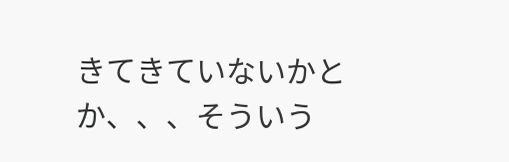きてきていないかとか、、、そういう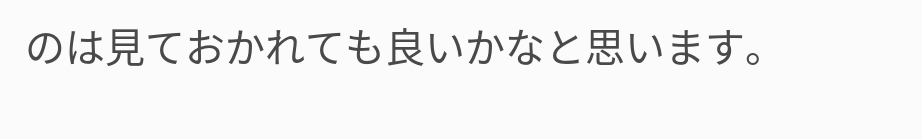のは見ておかれても良いかなと思います。